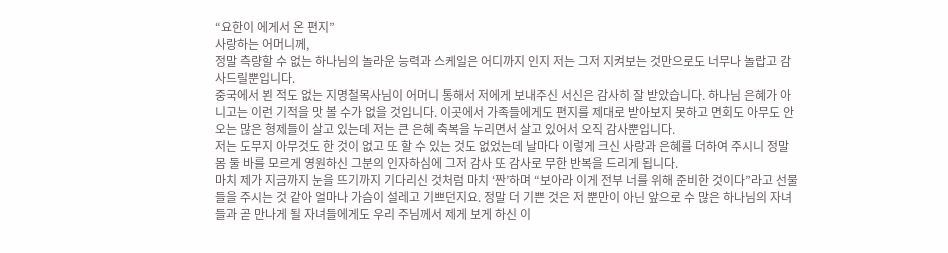“요한이 에게서 온 편지”
사랑하는 어머니께,
정말 측량할 수 없는 하나님의 놀라운 능력과 스케일은 어디까지 인지 저는 그저 지켜보는 것만으로도 너무나 놀랍고 감사드릴뿐입니다.
중국에서 뵌 적도 없는 지명철목사님이 어머니 통해서 저에게 보내주신 서신은 감사히 잘 받았습니다. 하나님 은혜가 아니고는 이런 기적을 맛 볼 수가 없을 것입니다. 이곳에서 가족들에게도 편지를 제대로 받아보지 못하고 면회도 아무도 안 오는 많은 형제들이 살고 있는데 저는 큰 은혜 축복을 누리면서 살고 있어서 오직 감사뿐입니다.
저는 도무지 아무것도 한 것이 없고 또 할 수 있는 것도 없었는데 날마다 이렇게 크신 사랑과 은혜를 더하여 주시니 정말 몸 둘 바를 모르게 영원하신 그분의 인자하심에 그저 감사 또 감사로 무한 반복을 드리게 됩니다.
마치 제가 지금까지 눈을 뜨기까지 기다리신 것처럼 마치 ‘짠’하며 “보아라 이게 전부 너를 위해 준비한 것이다”라고 선물 들을 주시는 것 같아 얼마나 가슴이 설레고 기쁘던지요. 정말 더 기쁜 것은 저 뿐만이 아닌 앞으로 수 많은 하나님의 자녀들과 곧 만나게 될 자녀들에게도 우리 주님께서 제게 보게 하신 이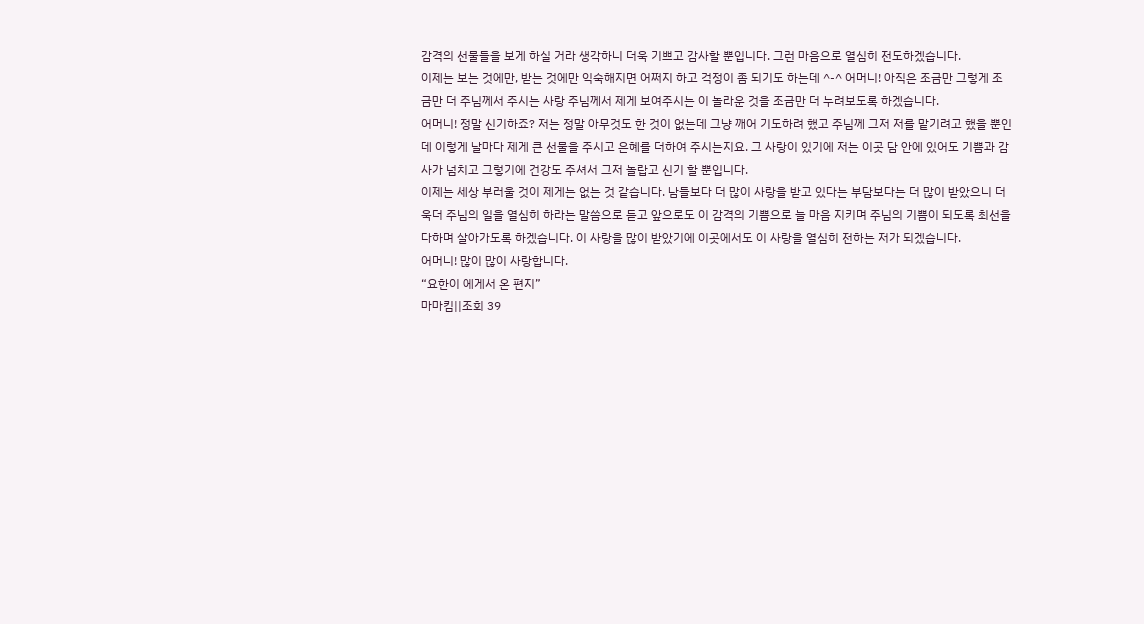감격의 선물들을 보게 하실 거라 생각하니 더욱 기쁘고 감사할 뿐입니다. 그런 마음으로 열심히 전도하겠습니다.
이제는 보는 것에만, 받는 것에만 익숙해지면 어쩌지 하고 걱정이 좀 되기도 하는데 ^-^ 어머니! 아직은 조금만 그렇게 조금만 더 주님께서 주시는 사랑 주님께서 제게 보여주시는 이 놀라운 것을 조금만 더 누려보도록 하겠습니다.
어머니! 정말 신기하죠? 저는 정말 아무것도 한 것이 없는데 그냥 깨어 기도하려 했고 주님께 그저 저를 맡기려고 했을 뿐인데 이렇게 날마다 제게 큰 선물을 주시고 은혜를 더하여 주시는지요. 그 사랑이 있기에 저는 이곳 담 안에 있어도 기쁨과 감사가 넘치고 그렇기에 건강도 주셔서 그저 놀랍고 신기 할 뿐입니다.
이제는 세상 부러울 것이 제게는 없는 것 같습니다. 남들보다 더 많이 사랑을 받고 있다는 부담보다는 더 많이 받았으니 더욱더 주님의 일을 열심히 하라는 말씀으로 듣고 앞으로도 이 감격의 기쁨으로 늘 마음 지키며 주님의 기쁨이 되도록 최선을 다하며 살아가도록 하겠습니다. 이 사랑을 많이 받았기에 이곳에서도 이 사랑을 열심히 전하는 저가 되겠습니다.
어머니! 많이 많이 사랑합니다.
“요한이 에게서 온 편지”
마마킴||조회 39